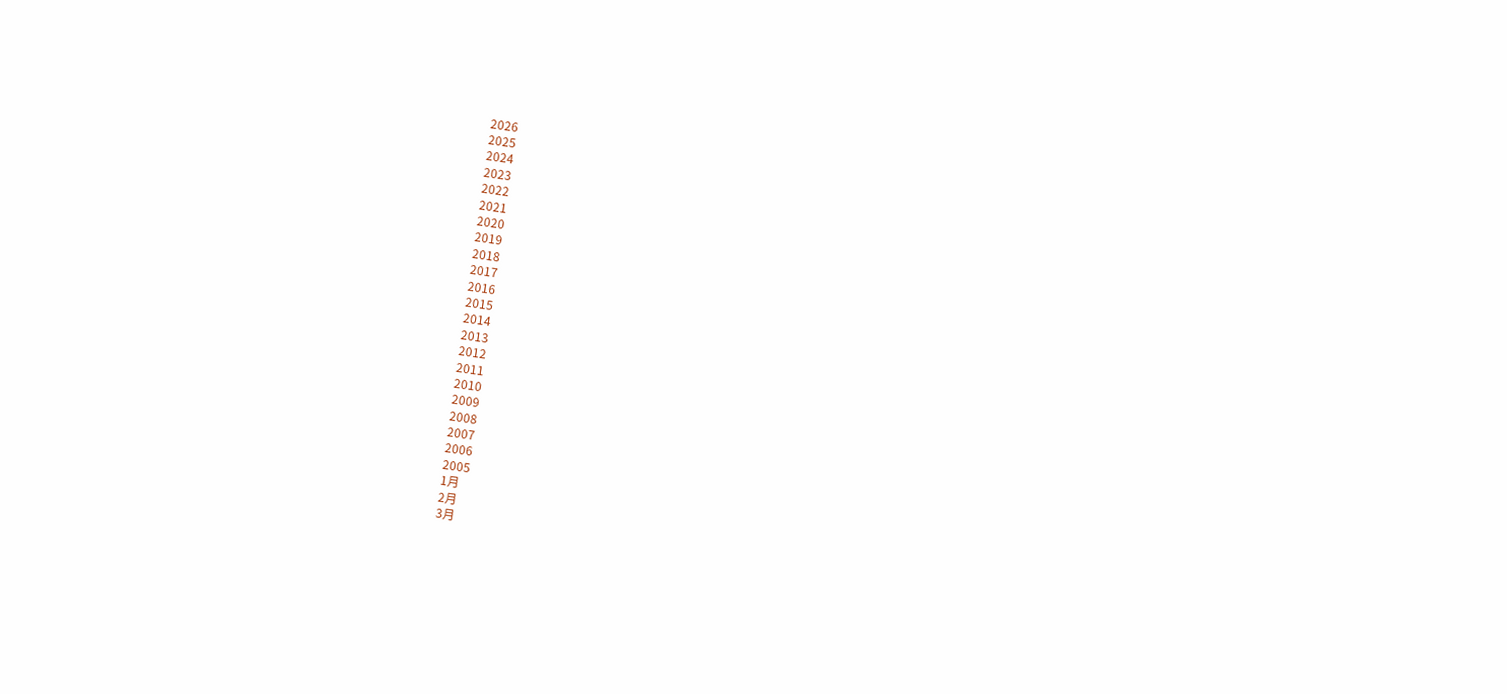2026
2025
2024
2023
2022
2021
2020
2019
2018
2017
2016
2015
2014
2013
2012
2011
2010
2009
2008
2007
2006
2005
1月
2月
3月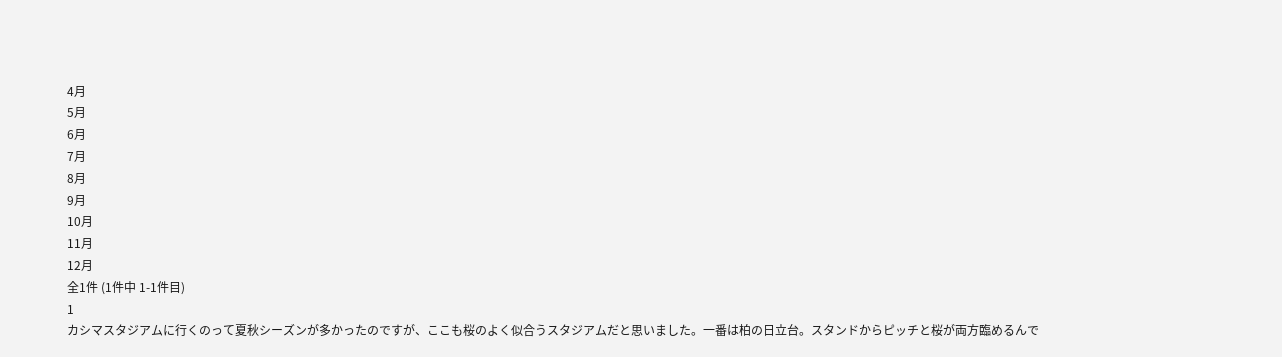4月
5月
6月
7月
8月
9月
10月
11月
12月
全1件 (1件中 1-1件目)
1
カシマスタジアムに行くのって夏秋シーズンが多かったのですが、ここも桜のよく似合うスタジアムだと思いました。一番は柏の日立台。スタンドからピッチと桜が両方臨めるんで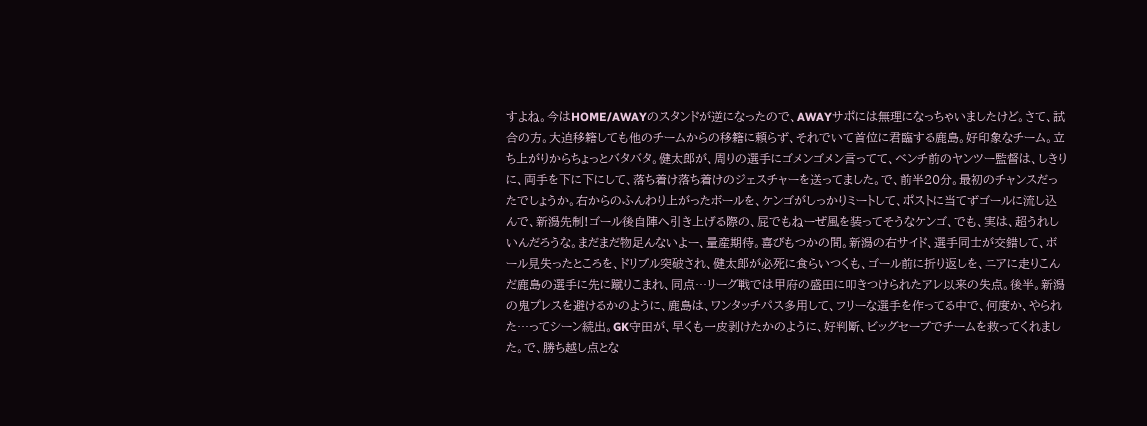すよね。今はHOME/AWAYのスタンドが逆になったので、AWAYサポには無理になっちゃいましたけど。さて、試合の方。大迫移籍しても他のチームからの移籍に頼らず、それでいて首位に君臨する鹿島。好印象なチーム。立ち上がりからちょっとバタバタ。健太郎が、周りの選手にゴメンゴメン言ってて、ベンチ前のヤンツー監督は、しきりに、両手を下に下にして、落ち着け落ち着けのジェスチャーを送ってました。で、前半20分。最初のチャンスだったでしょうか。右からのふんわり上がったボールを、ケンゴがしっかりミートして、ポストに当てずゴールに流し込んで、新潟先制!ゴール後自陣へ引き上げる際の、屁でもねーぜ風を装ってそうなケンゴ、でも、実は、超うれしいんだろうな。まだまだ物足んないよー、量産期待。喜びもつかの間。新潟の右サイド、選手同士が交錯して、ボール見失ったところを、ドリブル突破され、健太郎が必死に食らいつくも、ゴール前に折り返しを、ニアに走りこんだ鹿島の選手に先に蹴りこまれ、同点…リーグ戦では甲府の盛田に叩きつけられたアレ以来の失点。後半。新潟の鬼プレスを避けるかのように、鹿島は、ワンタッチパス多用して、フリーな選手を作ってる中で、何度か、やられた…ってシーン続出。GK守田が、早くも一皮剥けたかのように、好判断、ビッグセーブでチームを救ってくれました。で、勝ち越し点とな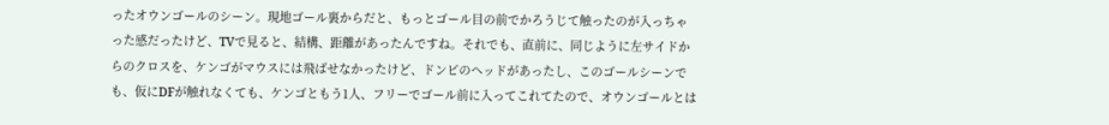ったオウンゴールのシーン。現地ゴール裏からだと、もっとゴール目の前でかろうじて触ったのが入っちゃった感だったけど、TVで見ると、結構、距離があったんですね。それでも、直前に、同じように左サイドからのクロスを、ケンゴがマウスには飛ばせなかったけど、ドンピのヘッドがあったし、このゴールシーンでも、仮にDFが触れなくても、ケンゴともう1人、フリーでゴール前に入ってこれてたので、オウンゴールとは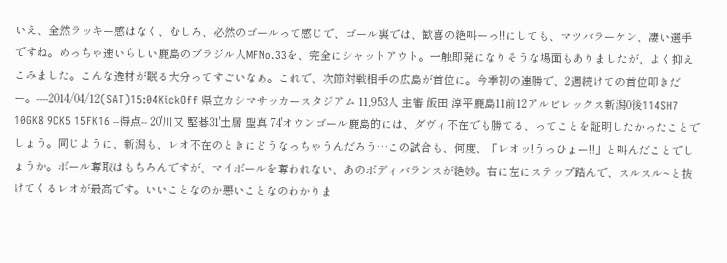いえ、全然ラッキー感はなく、むしろ、必然のゴールって感じで、ゴール裏では、歓喜の絶叫ーっ!!にしても、マツバラーケン、凄い選手ですね。めっちゃ速いらしい鹿島のブラジル人MFNo.33を、完全にシャットアウト。一触即発になりそうな場面もありましたが、よく抑えこみました。こんな逸材が眠る大分ってすごいなぁ。これで、次節対戦相手の広島が首位に。今季初の連勝で、2週続けての首位叩きだー。----2014/04/12(SAT)15:04KickOff 県立カシマサッカースタジアム 11,953人 主審 飯田 淳平鹿島11前12アルビレックス新潟0後114SH7 10GK8 9CK5 15FK16 --得点-- 20'川又 堅碁31'土居 聖真 74'オウンゴール鹿島的には、ダヴィ不在でも勝てる、ってことを証明したかったことでしょう。同じように、新潟も、レオ不在のときにどうなっちゃうんだろう…この試合も、何度、「レオッ!うっひょー!!」と叫んだことでしょうか。ボール奪取はもちろんですが、マイボールを奪われない、あのボディバランスが絶妙。右に左にステップ踏んで、スルスル~と抜けてくるレオが最高です。いいことなのか悪いことなのわかりま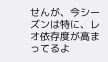せんが、今シーズンは特に、レオ依存度が高まってるよ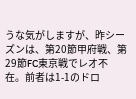うな気がしますが、昨シーズンは、第20節甲府戦、第29節FC東京戦でレオ不在。前者は1-1のドロ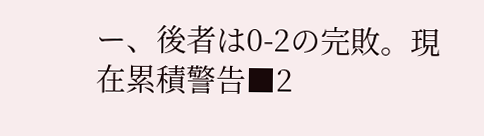ー、後者は0-2の完敗。現在累積警告■2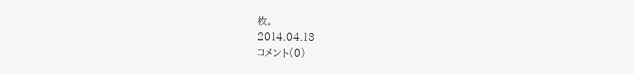枚。
2014.04.13
コメント(0)